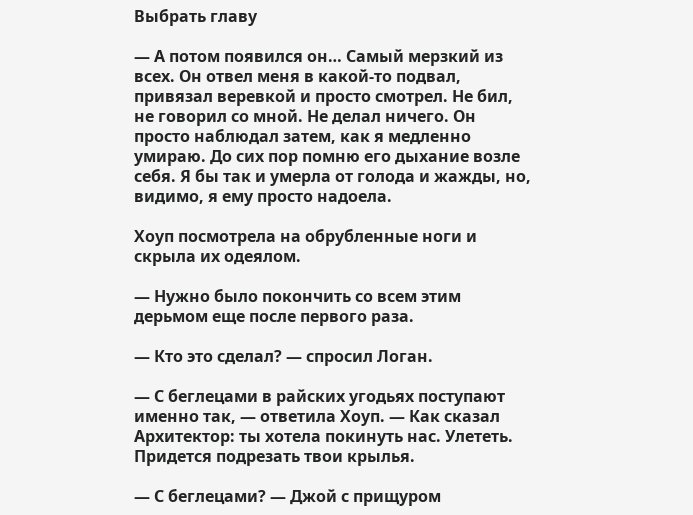Выбрать главу

— А потом появился он… Самый мерзкий из всех. Он отвел меня в какой-то подвал, привязал веревкой и просто смотрел. Не бил, не говорил со мной. Не делал ничего. Он просто наблюдал затем, как я медленно умираю. До сих пор помню его дыхание возле себя. Я бы так и умерла от голода и жажды, но, видимо, я ему просто надоела.

Хоуп посмотрела на обрубленные ноги и скрыла их одеялом.

— Нужно было покончить со всем этим дерьмом еще после первого раза.

— Кто это сделал? — спросил Логан.

— С беглецами в райских угодьях поступают именно так, — ответила Хоуп. — Как сказал Архитектор: ты хотела покинуть нас. Улететь. Придется подрезать твои крылья.

— С беглецами? — Джой с прищуром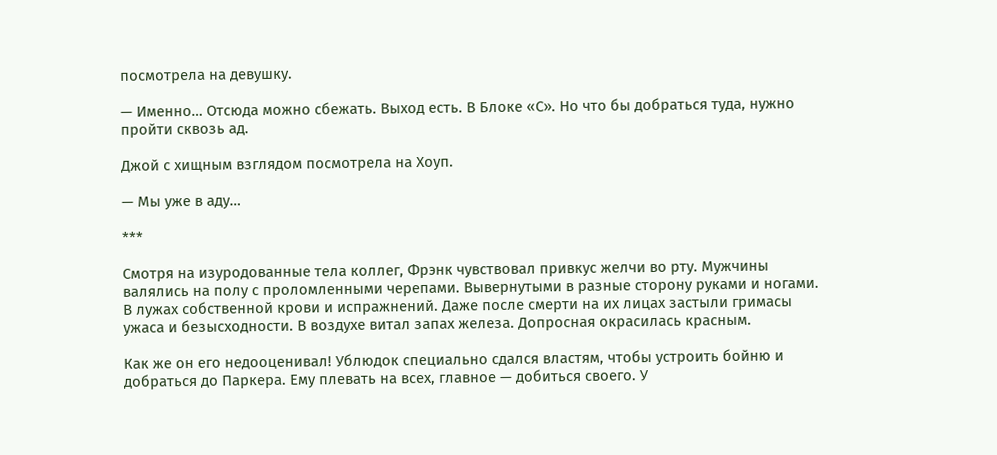посмотрела на девушку.

— Именно… Отсюда можно сбежать. Выход есть. В Блоке «С». Но что бы добраться туда, нужно пройти сквозь ад.

Джой с хищным взглядом посмотрела на Хоуп.

— Мы уже в аду…

***

Смотря на изуродованные тела коллег, Фрэнк чувствовал привкус желчи во рту. Мужчины валялись на полу с проломленными черепами. Вывернутыми в разные сторону руками и ногами. В лужах собственной крови и испражнений. Даже после смерти на их лицах застыли гримасы ужаса и безысходности. В воздухе витал запах железа. Допросная окрасилась красным.

Как же он его недооценивал! Ублюдок специально сдался властям, чтобы устроить бойню и добраться до Паркера. Ему плевать на всех, главное — добиться своего. У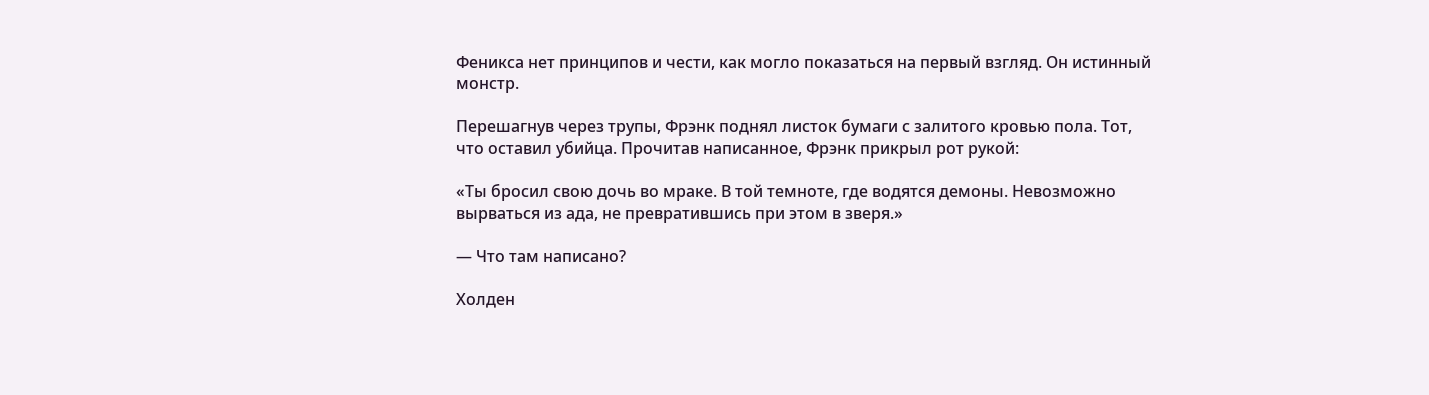Феникса нет принципов и чести, как могло показаться на первый взгляд. Он истинный монстр.

Перешагнув через трупы, Фрэнк поднял листок бумаги с залитого кровью пола. Тот, что оставил убийца. Прочитав написанное, Фрэнк прикрыл рот рукой:

«Ты бросил свою дочь во мраке. В той темноте, где водятся демоны. Невозможно вырваться из ада, не превратившись при этом в зверя.»

— Что там написано?

Холден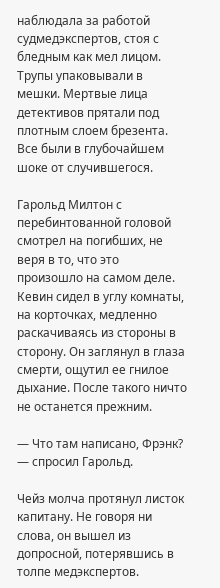наблюдала за работой судмедэкспертов, стоя с бледным как мел лицом. Трупы упаковывали в мешки. Мертвые лица детективов прятали под плотным слоем брезента. Все были в глубочайшем шоке от случившегося.

Гарольд Милтон с перебинтованной головой смотрел на погибших, не веря в то, что это произошло на самом деле. Кевин сидел в углу комнаты, на корточках, медленно раскачиваясь из стороны в сторону. Он заглянул в глаза смерти, ощутил ее гнилое дыхание. После такого ничто не останется прежним.

— Что там написано, Фрэнк? — спросил Гарольд.

Чейз молча протянул листок капитану. Не говоря ни слова, он вышел из допросной, потерявшись в толпе медэкспертов.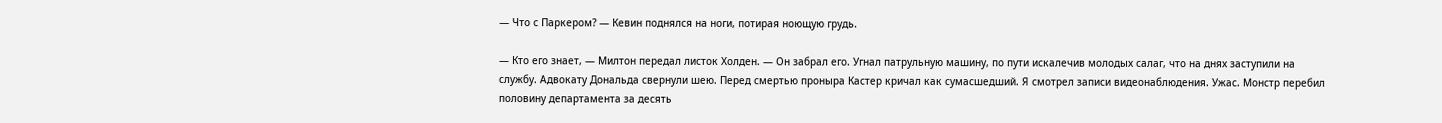— Что с Паркером? — Кевин поднялся на ноги, потирая ноющую грудь.

— Кто его знает, — Милтон передал листок Холден. — Он забрал его. Угнал патрульную машину, по пути искалечив молодых салаг, что на днях заступили на службу. Адвокату Дональда свернули шею. Перед смертью проныра Кастер кричал как сумасшедший. Я смотрел записи видеонаблюдения. Ужас. Монстр перебил половину департамента за десять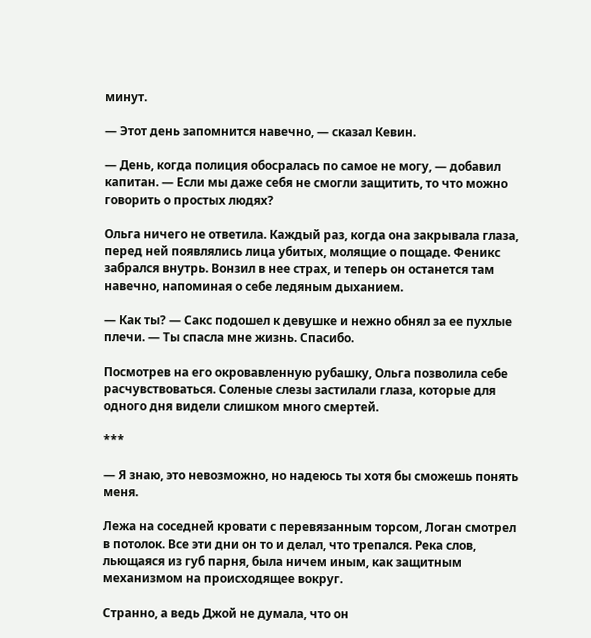минут.

— Этот день запомнится навечно, — сказал Кевин.

— День, когда полиция обосралась по самое не могу, — добавил капитан. — Если мы даже себя не смогли защитить, то что можно говорить о простых людях?

Ольга ничего не ответила. Каждый раз, когда она закрывала глаза, перед ней появлялись лица убитых, молящие о пощаде. Феникс забрался внутрь. Вонзил в нее страх, и теперь он останется там навечно, напоминая о себе ледяным дыханием.

— Как ты? — Сакс подошел к девушке и нежно обнял за ее пухлые плечи. — Ты спасла мне жизнь. Спасибо.

Посмотрев на его окровавленную рубашку, Ольга позволила себе расчувствоваться. Соленые слезы застилали глаза, которые для одного дня видели слишком много смертей.

***

— Я знаю, это невозможно, но надеюсь ты хотя бы сможешь понять меня.

Лежа на соседней кровати с перевязанным торсом, Логан смотрел в потолок. Все эти дни он то и делал, что трепался. Река слов, льющаяся из губ парня, была ничем иным, как защитным механизмом на происходящее вокруг.

Странно, а ведь Джой не думала, что он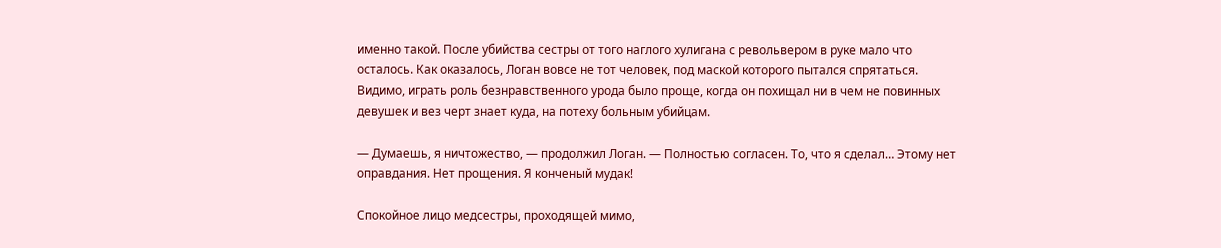именно такой. После убийства сестры от того наглого хулигана с револьвером в руке мало что осталось. Как оказалось, Логан вовсе не тот человек, под маской которого пытался спрятаться. Видимо, играть роль безнравственного урода было проще, когда он похищал ни в чем не повинных девушек и вез черт знает куда, на потеху больным убийцам.

— Думаешь, я ничтожество, — продолжил Логан. — Полностью согласен. То, что я сделал… Этому нет оправдания. Нет прощения. Я конченый мудак!

Спокойное лицо медсестры, проходящей мимо,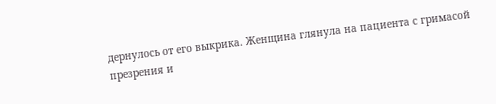дернулось от его выкрика. Женщина глянула на пациента с гримасой презрения и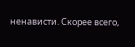ненависти. Скорее всего,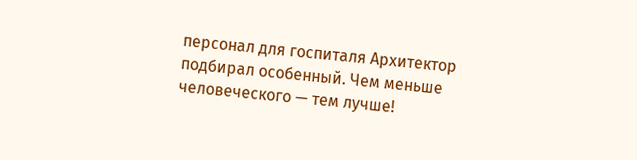персонал для госпиталя Архитектор подбирал особенный. Чем меньше человеческого — тем лучше!